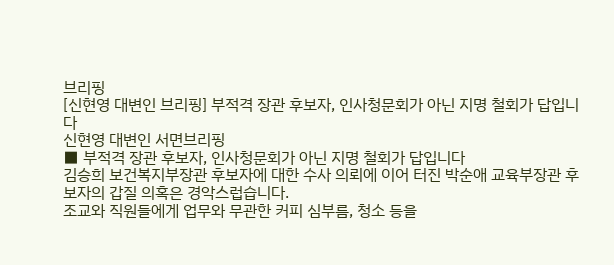브리핑
[신현영 대변인 브리핑] 부적격 장관 후보자, 인사청문회가 아닌 지명 철회가 답입니다
신현영 대변인 서면브리핑
■ 부적격 장관 후보자, 인사청문회가 아닌 지명 철회가 답입니다
김승희 보건복지부장관 후보자에 대한 수사 의뢰에 이어 터진 박순애 교육부장관 후보자의 갑질 의혹은 경악스럽습니다.
조교와 직원들에게 업무와 무관한 커피 심부름, 청소 등을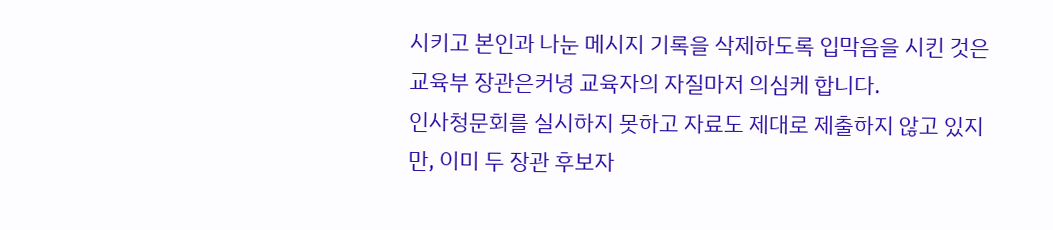시키고 본인과 나눈 메시지 기록을 삭제하도록 입막음을 시킨 것은 교육부 장관은커녕 교육자의 자질마저 의심케 합니다.
인사청문회를 실시하지 못하고 자료도 제대로 제출하지 않고 있지만, 이미 두 장관 후보자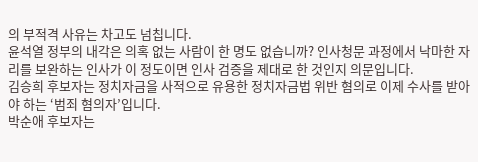의 부적격 사유는 차고도 넘칩니다.
윤석열 정부의 내각은 의혹 없는 사람이 한 명도 없습니까? 인사청문 과정에서 낙마한 자리를 보완하는 인사가 이 정도이면 인사 검증을 제대로 한 것인지 의문입니다.
김승희 후보자는 정치자금을 사적으로 유용한 정치자금법 위반 혐의로 이제 수사를 받아야 하는 ‘범죄 혐의자’입니다.
박순애 후보자는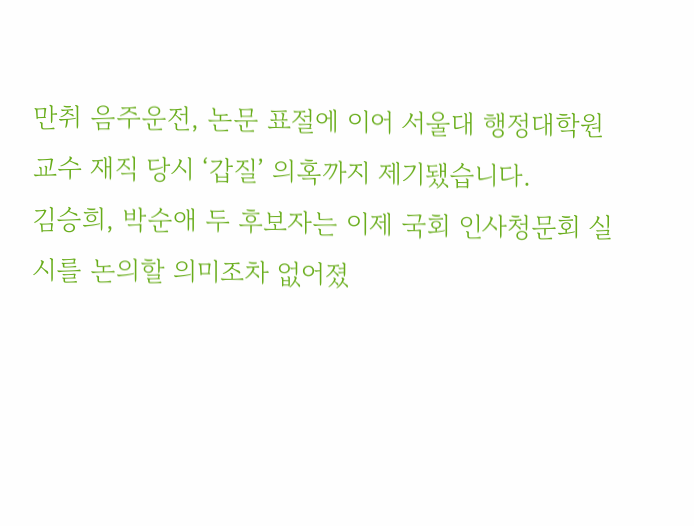만취 음주운전, 논문 표절에 이어 서울대 행정대학원 교수 재직 당시 ‘갑질’ 의혹까지 제기됐습니다.
김승희, 박순애 두 후보자는 이제 국회 인사청문회 실시를 논의할 의미조차 없어졌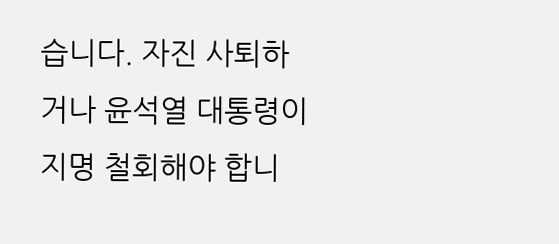습니다. 자진 사퇴하거나 윤석열 대통령이 지명 철회해야 합니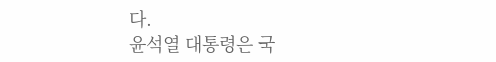다.
윤석열 대통령은 국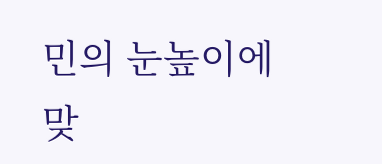민의 눈높이에 맞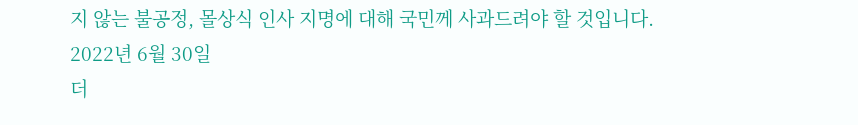지 않는 불공정, 몰상식 인사 지명에 대해 국민께 사과드려야 할 것입니다.
2022년 6월 30일
더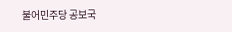불어민주당 공보국